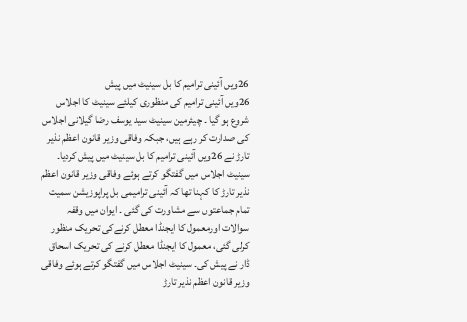26ویں آئینی ترامیم کا بل سینیٹ میں پیش
26ویں آئینی ترامیم کی منظوری کیلئے سینیٹ کا اجلاس شروع ہو گیا ۔ چیئرمین سینیٹ سید یوسف رضا گیلانی اجلاس کی صدارت کر رہے ہیں، جبکہ وفاقی وزیر قانون اعظم نذیر تارڑ نے 26ویں آئینی ترامیم کا بل سینیٹ میں پیش کردیا۔ سینیٹ اجلاس میں گفتگو کرتے ہوئے وفاقی وزیر قانون اعظم نذیر تارڑ کا کہنا تھا کہ آئینی ترامیمی بل پراپوزیشن سمیت تمام جماعتوں سے مشاورت کی گئی ۔ ایوان میں وقفہ سوالات اورمعمول کا ایجنڈا معطل کرنےکی تحریک منظور کرلی گئی، معمول کا ایجنڈا معطل کرنے کی تحریک اسحاق ڈار نے پیش کی۔ سینیٹ اجلاس میں گفتگو کرتے ہوئے وفاقی وزیر قانون اعظم نذیر تارڑ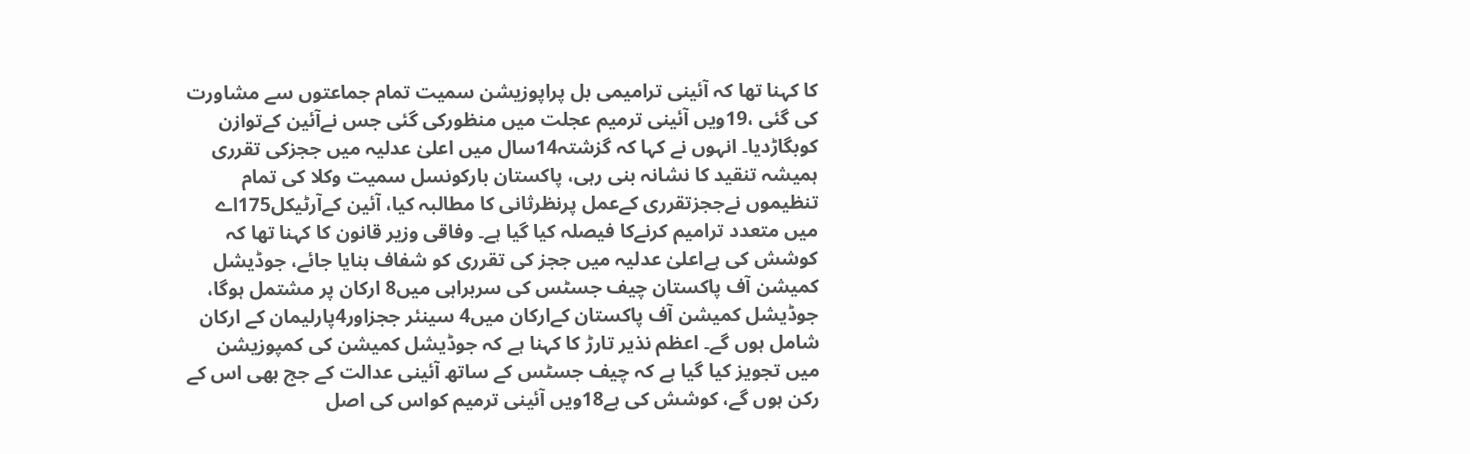کا کہنا تھا کہ آئینی ترامیمی بل پراپوزیشن سمیت تمام جماعتوں سے مشاورت کی گئی ،19ویں آئینی ترمیم عجلت میں منظورکی گئی جس نےآئین کےتوازن کوبگاڑدیا۔ انہوں نے کہا کہ گزشتہ14سال میں اعلیٰ عدلیہ میں ججزکی تقرری ہمیشہ تنقید کا نشانہ بنی رہی، پاکستان بارکونسل سمیت وکلا کی تمام تنظیموں نےججزتقرری کےعمل پرنظرثانی کا مطالبہ کیا، آئین کےآرٹیکل175اے میں متعدد ترامیم کرنےکا فیصلہ کیا گیا ہے۔ وفاقی وزیر قانون کا کہنا تھا کہ کوشش کی ہےاعلیٰ عدلیہ میں ججز کی تقرری کو شفاف بنایا جائے، جوڈیشل کمیشن آف پاکستان چیف جسٹس کی سربراہی میں8 ارکان پر مشتمل ہوگا، جوڈیشل کمیشن آف پاکستان کےارکان میں4 سینئر ججزاور4پارلیمان کے ارکان شامل ہوں گے۔ اعظم نذیر تارڑ کا کہنا ہے کہ جوڈیشل کمیشن کی کمپوزیشن میں تجویز کیا گیا ہے کہ چیف جسٹس کے ساتھ آئینی عدالت کے جج بھی اس کے رکن ہوں گے، کوشش کی ہے18ویں آئینی ترمیم کواس کی اصل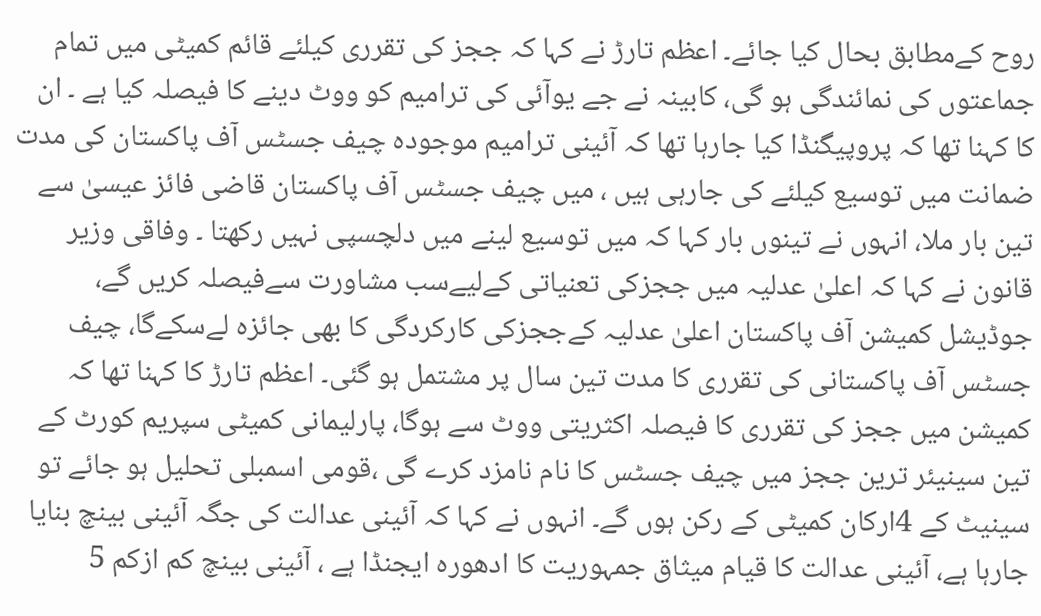روح کےمطابق بحال کیا جائے۔ اعظم تارڑ نے کہا کہ ججز کی تقرری کیلئے قائم کمیٹی میں تمام جماعتوں کی نمائندگی ہو گی، کابینہ نے جے یوآئی کی ترامیم کو ووٹ دینے کا فیصلہ کیا ہے ۔ ان کا کہنا تھا کہ پروپیگنڈا کیا جارہا تھا کہ آئینی ترامیم موجودہ چیف جسٹس آف پاکستان کی مدت ضمانت میں توسیع کیلئے کی جارہی ہیں ، میں چیف جسٹس آف پاکستان قاضی فائز عیسیٰ سے تین بار ملا، انہوں نے تینوں بار کہا کہ میں توسیع لینے میں دلچسپی نہیں رکھتا ۔ وفاقی وزیر قانون نے کہا کہ اعلیٰ عدلیہ میں ججزکی تعنیاتی کےلیےسب مشاورت سےفیصلہ کریں گے، جوڈیشل کمیشن آف پاکستان اعلیٰ عدلیہ کےججزکی کارکردگی کا بھی جائزہ لےسکےگا، چیف جسٹس آف پاکستانی کی تقرری کا مدت تین سال پر مشتمل ہو گئی۔ اعظم تارڑ کا کہنا تھا کہ کمیشن میں ججز کی تقرری کا فیصلہ اکثریتی ووٹ سے ہوگا، پارلیمانی کمیٹی سپریم کورٹ کے تین سینیئر ترین ججز میں چیف جسٹس کا نام نامزد کرے گی ،قومی اسمبلی تحلیل ہو جائے تو سینیٹ کے 4ارکان کمیٹی کے رکن ہوں گے۔ انہوں نے کہا کہ آئینی عدالت کی جگہ آئینی بینچ بنایا جارہا ہے، آئینی عدالت کا قیام میثاق جمہوریت کا ادھورہ ایجنڈا ہے ، آئینی بینچ کم ازکم 5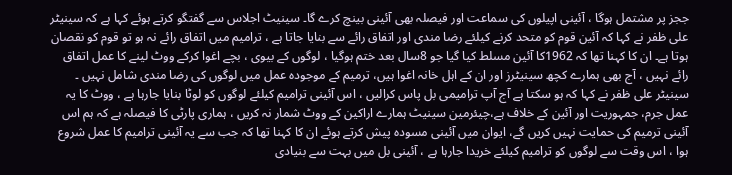ججز پر مشتمل ہوگا ، آئینی اپیلوں کی سماعت اور فیصلہ بھی آئینی بینچ کرے گا۔ سینیٹ اجلاس سے گفتگو کرتے ہوئے کہا ہے کہ سینیٹر علی ظفر نے کہا کہ آئین قوم کو متحد کرنے کیلئے رضا مندی اور اتفاق رائے سے بنایا جاتا ہے ، ترامیم میں اتفاق رائے نہ ہو تو قوم کو نقصان ہوتا ہے۔ ان کا کہنا تھا کہ 1962کا آئین مسلط کیا گیا جو 8سال بعد ختم ہوگیا ، لوگوں کے بیوی ، بچے اغوا کرکے ووٹ لینے کا عمل اتفاق رائے نہیں ، آج بھی ہمارے کچھ سینیٹرز اور ان کے اہل خانہ اغوا ہیں، ترمیم کے موجودہ عمل میں لوگوں کی رضا مندی شامل نہیں ۔ سینیٹر علی ظفر نے کہا کہ ہو سکتا ہے آج آپ ترامیمی بل پاس کرالیں ، اس آئینی ترامیم کیلئے لوگوں کو لوٹا بنایا جارہا ہے ، ووٹ کا یہ عمل جرم، جمہوریت اور آئین کے خلاف ہے،چیئرمین سینیٹ ہمارے اراکین کے ووٹ شمار نہ کریں ، ہماری پارٹی کا فیصلہ ہے کہ ہم اس آئینی ترمیم کی حمایت نہیں کریں گے، ایوان میں آئینی مسودہ پیش کرتے ہوئے ان کا کہنا تھا کہ جب سے یہ آئینی ترامیم کا عمل شروع ہوا ، اس وقت سے لوگوں کو ترامیم کیلئے خریدا جارہا ہے ، آئینی بل میں بہت سے بنیادی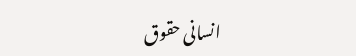انسانی حقوق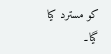کو مسترد کیا گیا۔